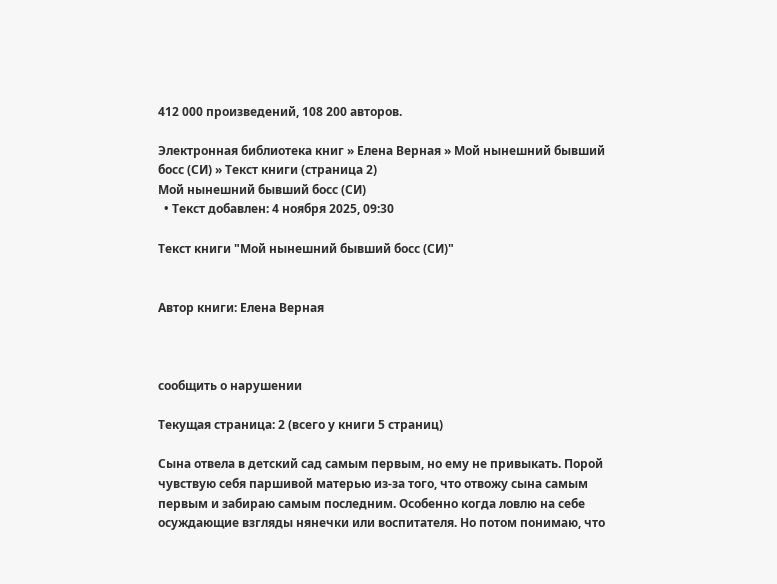412 000 произведений, 108 200 авторов.

Электронная библиотека книг » Елена Верная » Мой нынешний бывший босс (СИ) » Текст книги (страница 2)
Мой нынешний бывший босс (СИ)
  • Текст добавлен: 4 ноября 2025, 09:30

Текст книги "Мой нынешний бывший босс (СИ)"


Автор книги: Елена Верная



сообщить о нарушении

Текущая страница: 2 (всего у книги 5 страниц)

Сына отвела в детский сад самым первым, но ему не привыкать. Порой чувствую себя паршивой матерью из-за того, что отвожу сына самым первым и забираю самым последним. Особенно когда ловлю на себе осуждающие взгляды нянечки или воспитателя. Но потом понимаю, что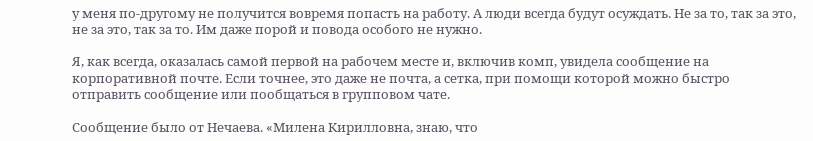у меня по-другому не получится вовремя попасть на работу. А люди всегда будут осуждать. Не за то, так за это, не за это, так за то. Им даже порой и повода особого не нужно.

Я, как всегда, оказалась самой первой на рабочем месте и, включив комп, увидела сообщение на корпоративной почте. Если точнее, это даже не почта, а сетка, при помощи которой можно быстро отправить сообщение или пообщаться в групповом чате.

Сообщение было от Нечаева. «Милена Кирилловна, знаю, что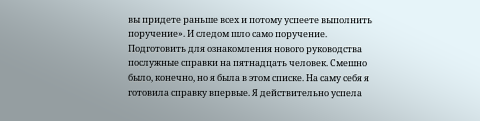вы придете раньше всех и потому успеете выполнить поручение». И следом шло само поручение. Подготовить для ознакомления нового руководства послужные справки на пятнадцать человек. Смешно было, конечно, но я была в этом списке. На саму себя я готовила справку впервые. Я действительно успела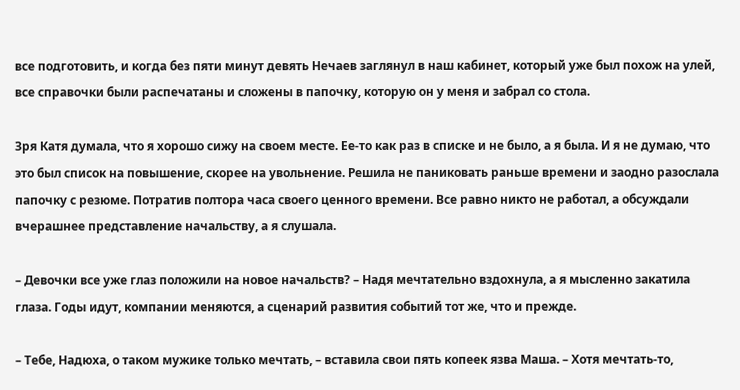все подготовить, и когда без пяти минут девять Нечаев заглянул в наш кабинет, который уже был похож на улей, все справочки были распечатаны и сложены в папочку, которую он у меня и забрал со стола.

Зря Катя думала, что я хорошо сижу на своем месте. Ее-то как раз в списке и не было, а я была. И я не думаю, что это был список на повышение, скорее на увольнение. Решила не паниковать раньше времени и заодно разослала папочку с резюме. Потратив полтора часа своего ценного времени. Все равно никто не работал, а обсуждали вчерашнее представление начальству, а я слушала.

– Девочки все уже глаз положили на новое начальств? – Надя мечтательно вздохнула, а я мысленно закатила глаза. Годы идут, компании меняются, а сценарий развития событий тот же, что и прежде.

– Тебе, Надюха, о таком мужике только мечтать, – вставила свои пять копеек язва Маша. – Хотя мечтать-то,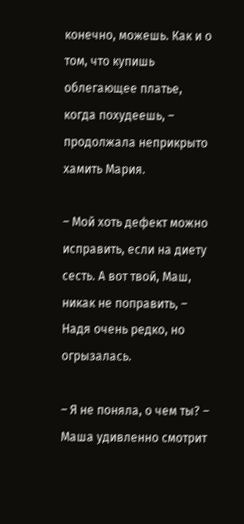конечно, можешь. Как и о том, что купишь облегающее платье, когда похудеешь, – продолжала неприкрыто хамить Мария.

– Мой хоть дефект можно исправить, если на диету сесть. А вот твой, Маш, никак не поправить, – Надя очень редко, но огрызалась.

– Я не поняла, о чем ты? – Маша удивленно смотрит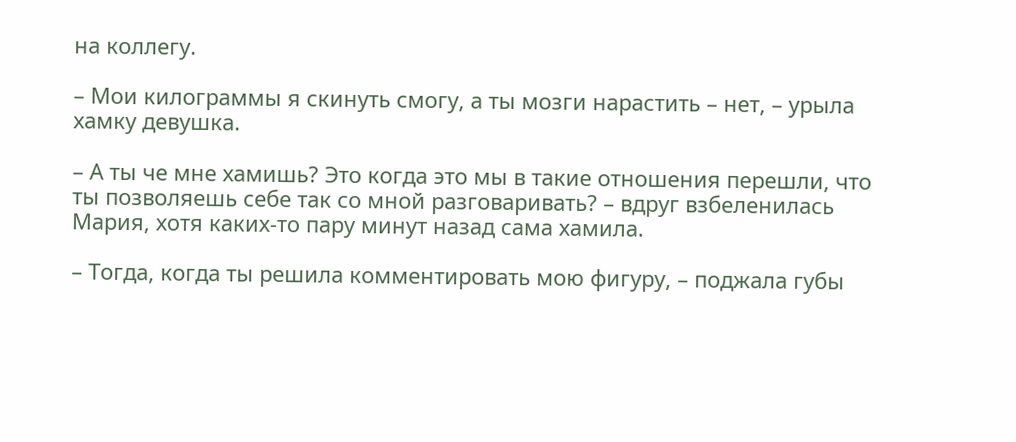на коллегу.

– Мои килограммы я скинуть смогу, а ты мозги нарастить – нет, – урыла хамку девушка.

– А ты че мне хамишь? Это когда это мы в такие отношения перешли, что ты позволяешь себе так со мной разговаривать? – вдруг взбеленилась Мария, хотя каких-то пару минут назад сама хамила.

– Тогда, когда ты решила комментировать мою фигуру, – поджала губы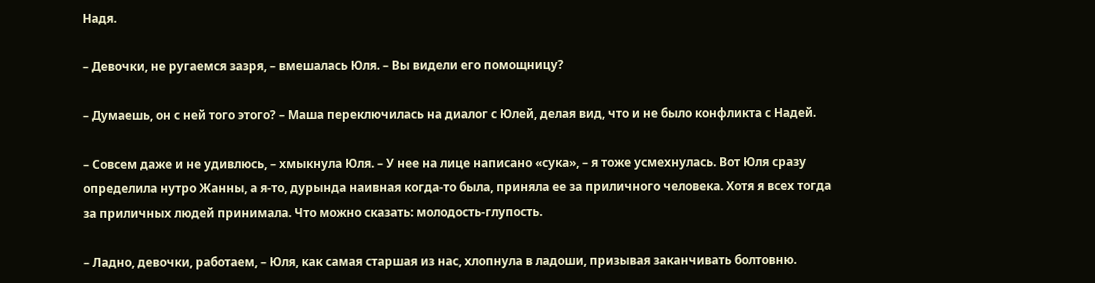Надя.

– Девочки, не ругаемся зазря, – вмешалась Юля. – Вы видели его помощницу?

– Думаешь, он с ней того этого? – Маша переключилась на диалог с Юлей, делая вид, что и не было конфликта с Надей.

– Совсем даже и не удивлюсь, – хмыкнула Юля. – У нее на лице написано «сука», – я тоже усмехнулась. Вот Юля сразу определила нутро Жанны, а я-то, дурында наивная когда-то была, приняла ее за приличного человека. Хотя я всех тогда за приличных людей принимала. Что можно сказать: молодость-глупость.

– Ладно, девочки, работаем, – Юля, как самая старшая из нас, хлопнула в ладоши, призывая заканчивать болтовню.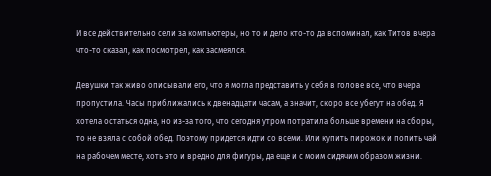И все действительно сели за компьютеры, но то и дело кто-то да вспоминал, как Титов вчера что-то сказал, как посмотрел, как засмеялся.

Девушки так живо описывали его, что я могла представить у себя в голове все, что вчера пропустила. Часы приближались к двенадцати часам, а значит, скоро все убегут на обед. Я хотела остаться одна, но из-за того, что сегодня утром потратила больше времени на сборы, то не взяла с собой обед. Поэтому придется идти со всеми. Или купить пирожок и попить чай на рабочем месте, хоть это и вредно для фигуры, да еще и с моим сидячим образом жизни.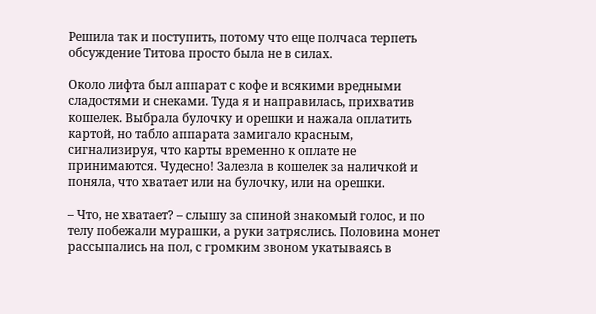Решила так и поступить, потому что еще полчаса терпеть обсуждение Титова просто была не в силах.

Около лифта был аппарат с кофе и всякими вредными сладостями и снеками. Туда я и направилась, прихватив кошелек. Выбрала булочку и орешки и нажала оплатить картой, но табло аппарата замигало красным, сигнализируя, что карты временно к оплате не принимаются. Чудесно! Залезла в кошелек за наличкой и поняла, что хватает или на булочку, или на орешки.

– Что, не хватает? – слышу за спиной знакомый голос, и по телу побежали мурашки, а руки затряслись. Половина монет рассыпались на пол, с громким звоном укатываясь в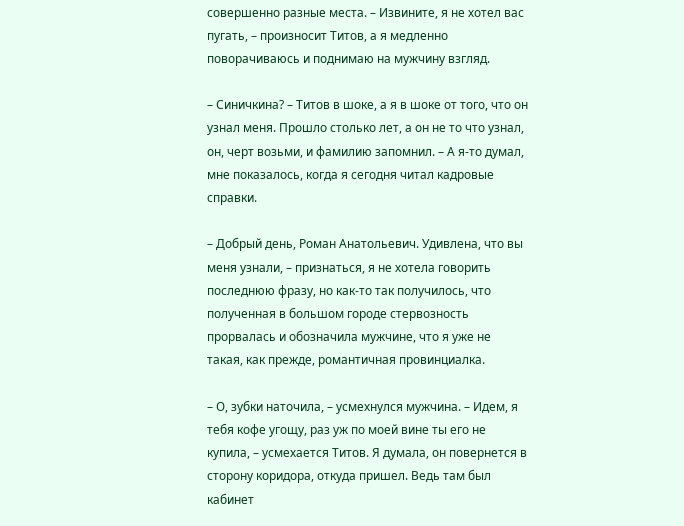совершенно разные места. – Извините, я не хотел вас пугать, – произносит Титов, а я медленно поворачиваюсь и поднимаю на мужчину взгляд.

– Синичкина? – Титов в шоке, а я в шоке от того, что он узнал меня. Прошло столько лет, а он не то что узнал, он, черт возьми, и фамилию запомнил. – А я-то думал, мне показалось, когда я сегодня читал кадровые справки.

– Добрый день, Роман Анатольевич. Удивлена, что вы меня узнали, – признаться, я не хотела говорить последнюю фразу, но как-то так получилось, что полученная в большом городе стервозность прорвалась и обозначила мужчине, что я уже не такая, как прежде, романтичная провинциалка.

– О, зубки наточила, – усмехнулся мужчина. – Идем, я тебя кофе угощу, раз уж по моей вине ты его не купила, – усмехается Титов. Я думала, он повернется в сторону коридора, откуда пришел. Ведь там был кабинет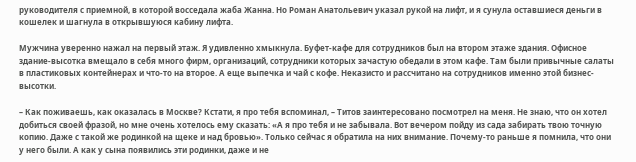руководителя с приемной, в которой восседала жаба Жанна. Но Роман Анатольевич указал рукой на лифт, и я сунула оставшиеся деньги в кошелек и шагнула в открывшуюся кабину лифта.

Мужчина уверенно нажал на первый этаж. Я удивленно хмыкнула. Буфет-кафе для сотрудников был на втором этаже здания. Офисное здание-высотка вмещало в себя много фирм, организаций, сотрудники которых зачастую обедали в этом кафе. Там были привычные салаты в пластиковых контейнерах и что-то на второе. А еще выпечка и чай с кофе. Неказисто и рассчитано на сотрудников именно этой бизнес-высотки.

– Как поживаешь, как оказалась в Москве? Кстати, я про тебя вспоминал, – Титов заинтересовано посмотрел на меня. Не знаю, что он хотел добиться своей фразой, но мне очень хотелось ему сказать: «А я про тебя и не забывала. Вот вечером пойду из сада забирать твою точную копию. Даже с такой же родинкой на щеке и над бровью». Только сейчас я обратила на них внимание. Почему-то раньше я помнила, что они у него были. А как у сына появились эти родинки, даже и не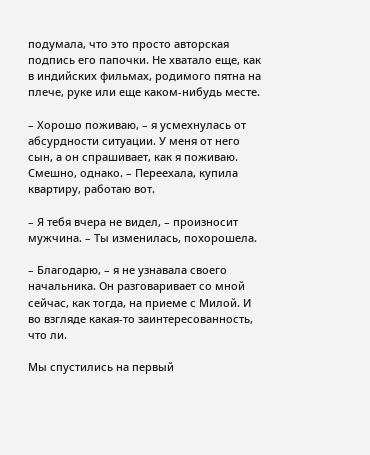подумала, что это просто авторская подпись его папочки. Не хватало еще, как в индийских фильмах, родимого пятна на плече, руке или еще каком-нибудь месте.

– Хорошо поживаю, – я усмехнулась от абсурдности ситуации. У меня от него сын, а он спрашивает, как я поживаю. Смешно, однако. – Переехала, купила квартиру, работаю вот.

– Я тебя вчера не видел, – произносит мужчина. – Ты изменилась, похорошела.

– Благодарю, – я не узнавала своего начальника. Он разговаривает со мной сейчас, как тогда, на приеме с Милой. И во взгляде какая-то заинтересованность, что ли.

Мы спустились на первый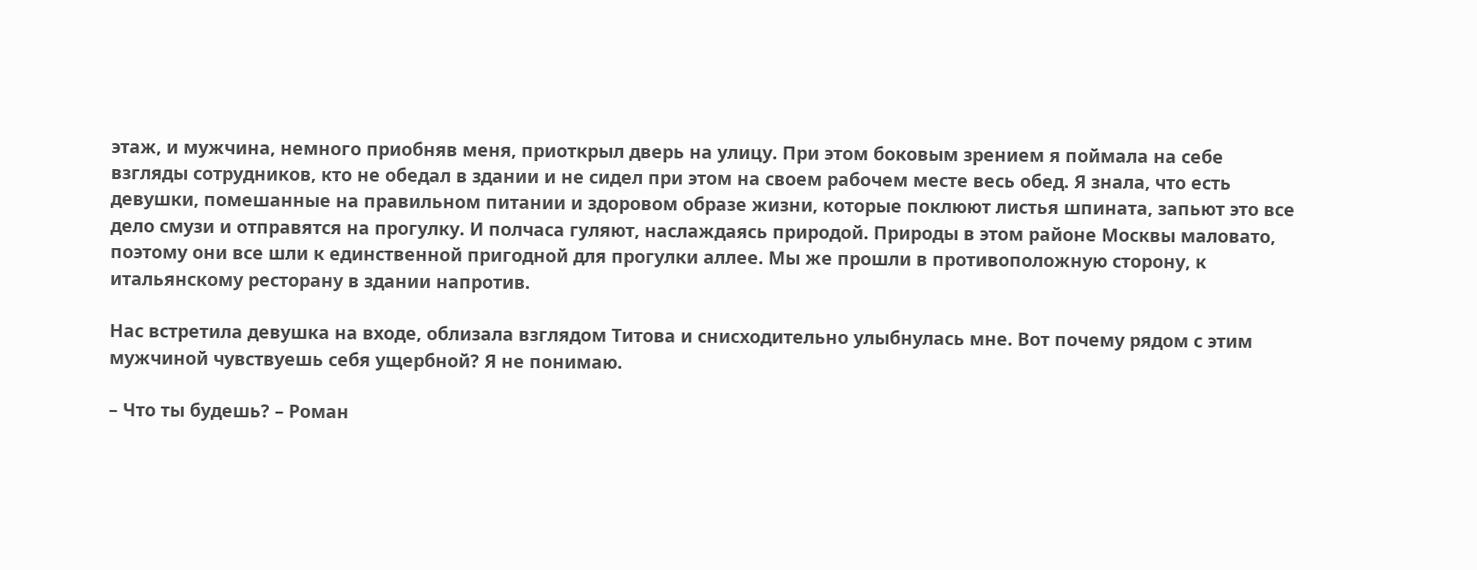этаж, и мужчина, немного приобняв меня, приоткрыл дверь на улицу. При этом боковым зрением я поймала на себе взгляды сотрудников, кто не обедал в здании и не сидел при этом на своем рабочем месте весь обед. Я знала, что есть девушки, помешанные на правильном питании и здоровом образе жизни, которые поклюют листья шпината, запьют это все дело смузи и отправятся на прогулку. И полчаса гуляют, наслаждаясь природой. Природы в этом районе Москвы маловато, поэтому они все шли к единственной пригодной для прогулки аллее. Мы же прошли в противоположную сторону, к итальянскому ресторану в здании напротив.

Нас встретила девушка на входе, облизала взглядом Титова и снисходительно улыбнулась мне. Вот почему рядом с этим мужчиной чувствуешь себя ущербной? Я не понимаю.

– Что ты будешь? – Роман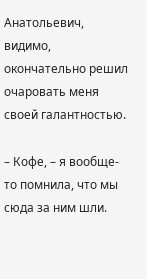Анатольевич, видимо, окончательно решил очаровать меня своей галантностью.

– Кофе, – я вообще-то помнила, что мы сюда за ним шли.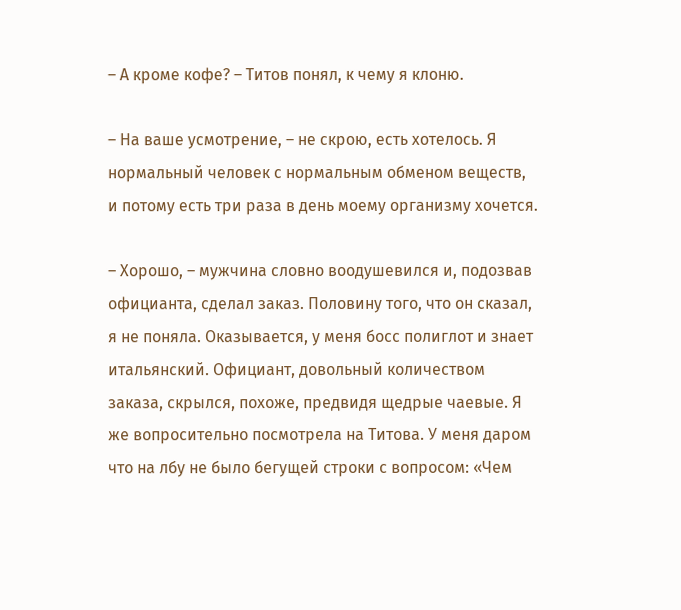– А кроме кофе? – Титов понял, к чему я клоню.

– На ваше усмотрение, – не скрою, есть хотелось. Я нормальный человек с нормальным обменом веществ, и потому есть три раза в день моему организму хочется.

– Хорошо, – мужчина словно воодушевился и, подозвав официанта, сделал заказ. Половину того, что он сказал, я не поняла. Оказывается, у меня босс полиглот и знает итальянский. Официант, довольный количеством заказа, скрылся, похоже, предвидя щедрые чаевые. Я же вопросительно посмотрела на Титова. У меня даром что на лбу не было бегущей строки с вопросом: «Чем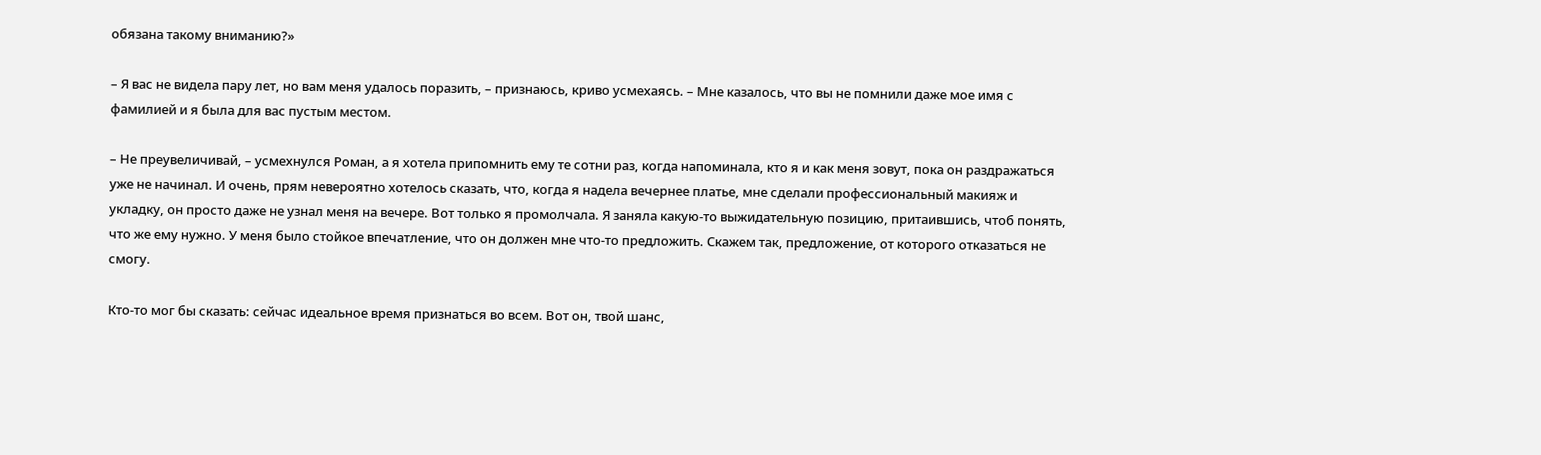обязана такому вниманию?»

– Я вас не видела пару лет, но вам меня удалось поразить, – признаюсь, криво усмехаясь. – Мне казалось, что вы не помнили даже мое имя с фамилией и я была для вас пустым местом.

– Не преувеличивай, – усмехнулся Роман, а я хотела припомнить ему те сотни раз, когда напоминала, кто я и как меня зовут, пока он раздражаться уже не начинал. И очень, прям невероятно хотелось сказать, что, когда я надела вечернее платье, мне сделали профессиональный макияж и укладку, он просто даже не узнал меня на вечере. Вот только я промолчала. Я заняла какую-то выжидательную позицию, притаившись, чтоб понять, что же ему нужно. У меня было стойкое впечатление, что он должен мне что-то предложить. Скажем так, предложение, от которого отказаться не смогу.

Кто-то мог бы сказать: сейчас идеальное время признаться во всем. Вот он, твой шанс,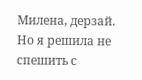Милена, дерзай. Но я решила не спешить с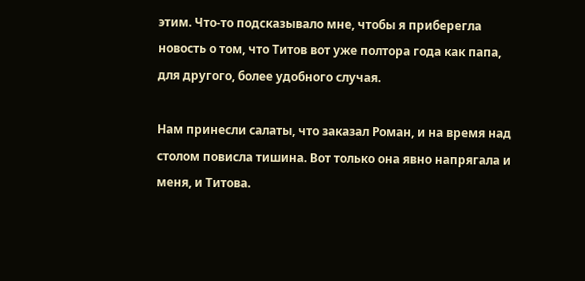этим. Что-то подсказывало мне, чтобы я приберегла новость о том, что Титов вот уже полтора года как папа, для другого, более удобного случая.

Нам принесли салаты, что заказал Роман, и на время над столом повисла тишина. Вот только она явно напрягала и меня, и Титова.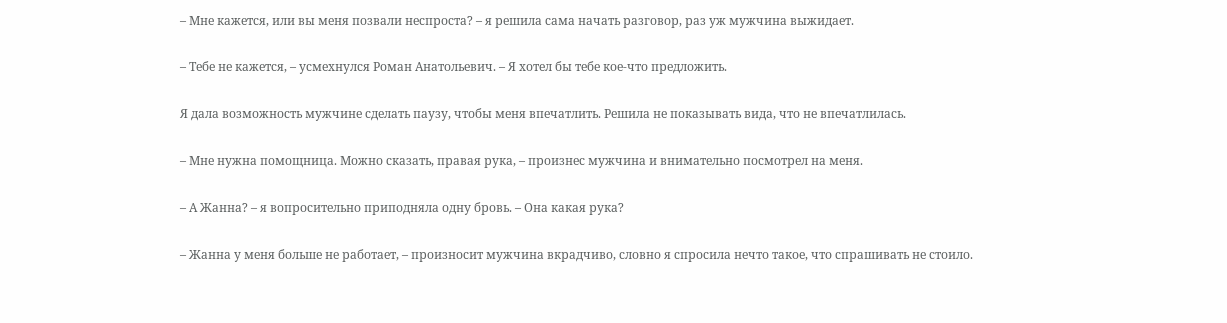– Мне кажется, или вы меня позвали неспроста? – я решила сама начать разговор, раз уж мужчина выжидает.

– Тебе не кажется, – усмехнулся Роман Анатольевич. – Я хотел бы тебе кое-что предложить.

Я дала возможность мужчине сделать паузу, чтобы меня впечатлить. Решила не показывать вида, что не впечатлилась.

– Мне нужна помощница. Можно сказать, правая рука, – произнес мужчина и внимательно посмотрел на меня.

– А Жанна? – я вопросительно приподняла одну бровь. – Она какая рука?

– Жанна у меня больше не работает, – произносит мужчина вкрадчиво, словно я спросила нечто такое, что спрашивать не стоило.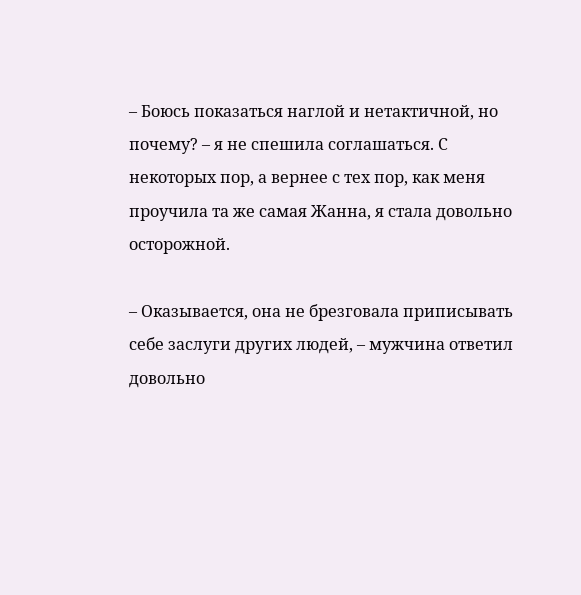– Боюсь показаться наглой и нетактичной, но почему? – я не спешила соглашаться. С некоторых пор, а вернее с тех пор, как меня проучила та же самая Жанна, я стала довольно осторожной.

– Оказывается, она не брезговала приписывать себе заслуги других людей, – мужчина ответил довольно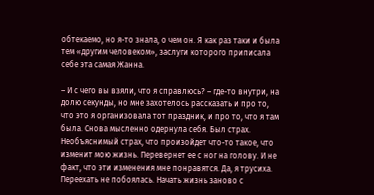обтекаемо, но я-то знала, о чем он. Я как раз таки и была тем «другим человеком», заслуги которого приписала себе эта самая Жанна.

– И с чего вы взяли, что я справлюсь? – где-то внутри, на долю секунды, но мне захотелось рассказать и про то, что это я организовала тот праздник, и про то, что я там была. Снова мысленно одернула себя. Был страх. Необъяснимый страх, что произойдет что-то такое, что изменит мою жизнь. Перевернет ее с ног на голову. И не факт, что эти изменения мне понравятся. Да, я трусиха. Переехать не побоялась. Начать жизнь заново с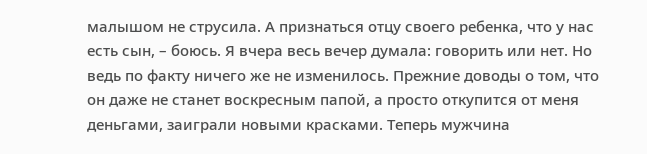малышом не струсила. А признаться отцу своего ребенка, что у нас есть сын, – боюсь. Я вчера весь вечер думала: говорить или нет. Но ведь по факту ничего же не изменилось. Прежние доводы о том, что он даже не станет воскресным папой, а просто откупится от меня деньгами, заиграли новыми красками. Теперь мужчина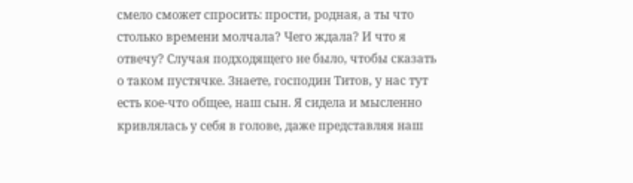смело сможет спросить: прости, родная, а ты что столько времени молчала? Чего ждала? И что я отвечу? Случая подходящего не было, чтобы сказать о таком пустячке. Знаете, господин Титов, у нас тут есть кое-что общее, наш сын. Я сидела и мысленно кривлялась у себя в голове, даже представляя наш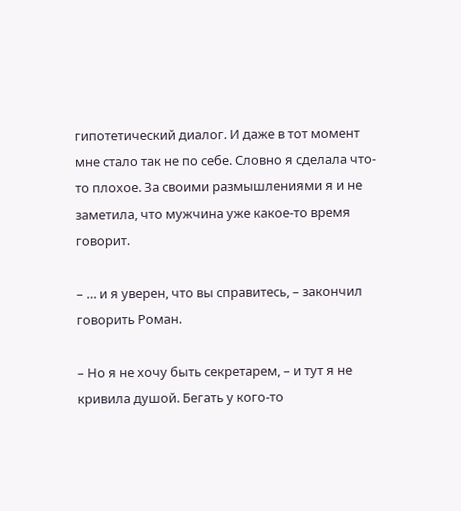гипотетический диалог. И даже в тот момент мне стало так не по себе. Словно я сделала что-то плохое. За своими размышлениями я и не заметила, что мужчина уже какое-то время говорит.

– … и я уверен, что вы справитесь, – закончил говорить Роман.

– Но я не хочу быть секретарем, – и тут я не кривила душой. Бегать у кого-то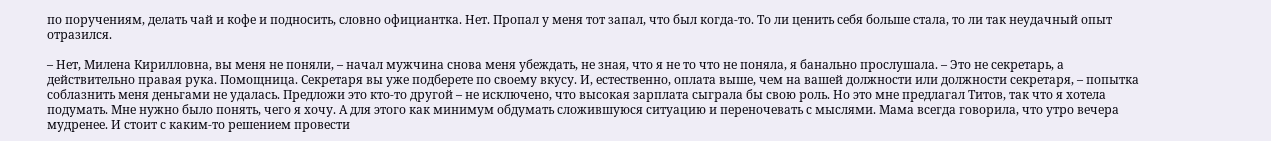по поручениям, делать чай и кофе и подносить, словно официантка. Нет. Пропал у меня тот запал, что был когда-то. То ли ценить себя больше стала, то ли так неудачный опыт отразился.

– Нет, Милена Кирилловна, вы меня не поняли, – начал мужчина снова меня убеждать, не зная, что я не то что не поняла, я банально прослушала. – Это не секретарь, а действительно правая рука. Помощница. Секретаря вы уже подберете по своему вкусу. И, естественно, оплата выше, чем на вашей должности или должности секретаря, – попытка соблазнить меня деньгами не удалась. Предложи это кто-то другой – не исключено, что высокая зарплата сыграла бы свою роль. Но это мне предлагал Титов, так что я хотела подумать. Мне нужно было понять, чего я хочу. А для этого как минимум обдумать сложившуюся ситуацию и переночевать с мыслями. Мама всегда говорила, что утро вечера мудренее. И стоит с каким-то решением провести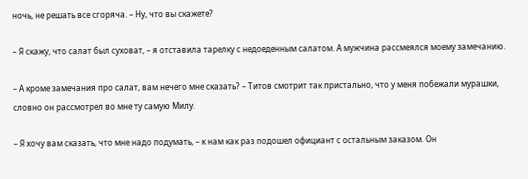ночь, не решать все сгоряча. – Ну, что вы скажете?

– Я скажу, что салат был суховат, – я отставила тарелку с недоеденным салатом. А мужчина рассмеялся моему замечанию.

– А кроме замечания про салат, вам нечего мне сказать? – Титов смотрит так пристально, что у меня побежали мурашки, словно он рассмотрел во мне ту самую Милу.

– Я хочу вам сказать, что мне надо подумать, – к нам как раз подошел официант с остальным заказом. Он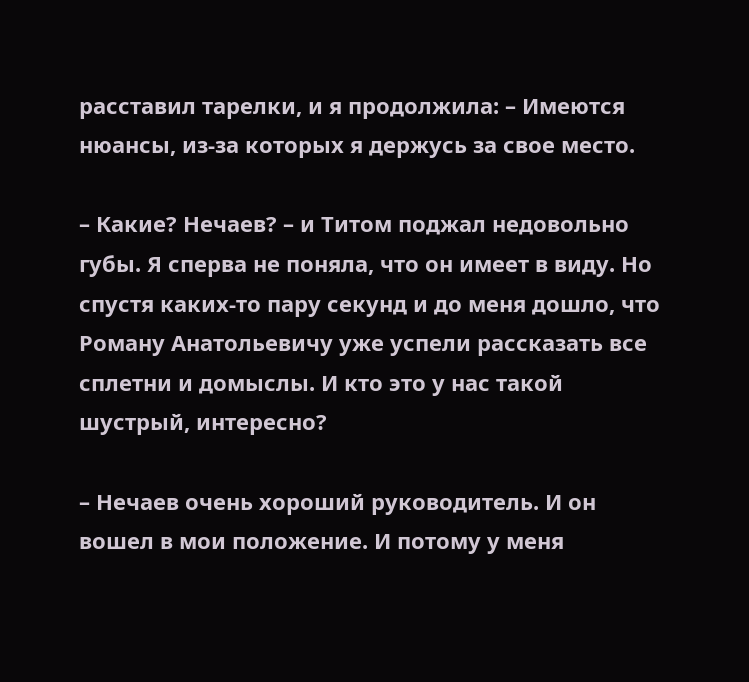расставил тарелки, и я продолжила: – Имеются нюансы, из-за которых я держусь за свое место.

– Какие? Нечаев? – и Титом поджал недовольно губы. Я сперва не поняла, что он имеет в виду. Но спустя каких-то пару секунд и до меня дошло, что Роману Анатольевичу уже успели рассказать все сплетни и домыслы. И кто это у нас такой шустрый, интересно?

– Нечаев очень хороший руководитель. И он вошел в мои положение. И потому у меня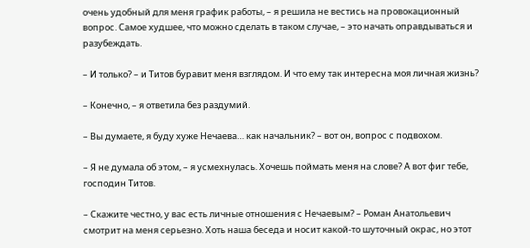очень удобный для меня график работы, – я решила не вестись на провокационный вопрос. Самое худшее, что можно сделать в таком случае, – это начать оправдываться и разубеждать.

– И только? – и Титов буравит меня взглядом. И что ему так интересна моя личная жизнь?

– Конечно, – я ответила без раздумий.

– Вы думаете, я буду хуже Нечаева… как начальник? – вот он, вопрос с подвохом.

– Я не думала об этом, – я усмехнулась. Хочешь поймать меня на слове? А вот фиг тебе, господин Титов.

– Скажите честно, у вас есть личные отношения с Нечаевым? – Роман Анатольевич смотрит на меня серьезно. Хоть наша беседа и носит какой-то шуточный окрас, но этот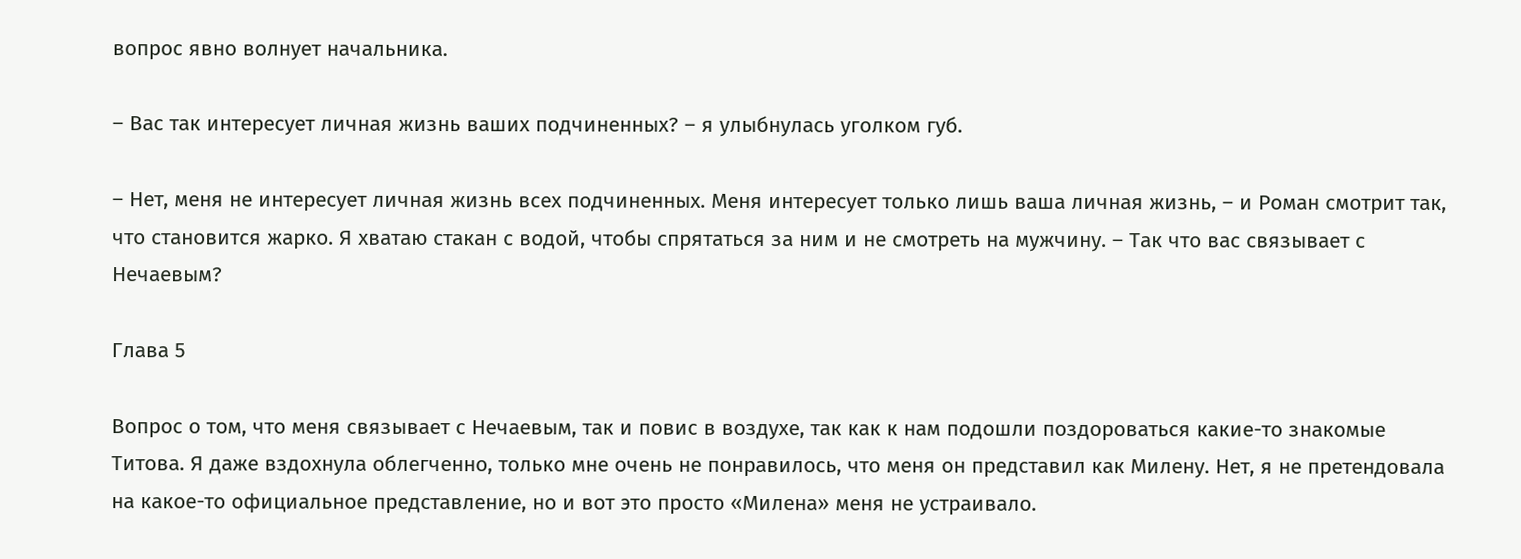вопрос явно волнует начальника.

– Вас так интересует личная жизнь ваших подчиненных? – я улыбнулась уголком губ.

– Нет, меня не интересует личная жизнь всех подчиненных. Меня интересует только лишь ваша личная жизнь, – и Роман смотрит так, что становится жарко. Я хватаю стакан с водой, чтобы спрятаться за ним и не смотреть на мужчину. – Так что вас связывает с Нечаевым?

Глава 5

Вопрос о том, что меня связывает с Нечаевым, так и повис в воздухе, так как к нам подошли поздороваться какие-то знакомые Титова. Я даже вздохнула облегченно, только мне очень не понравилось, что меня он представил как Милену. Нет, я не претендовала на какое-то официальное представление, но и вот это просто «Милена» меня не устраивало.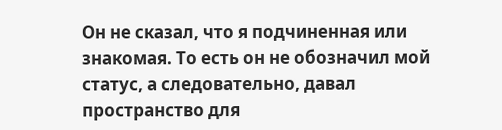Он не сказал, что я подчиненная или знакомая. То есть он не обозначил мой статус, а следовательно, давал пространство для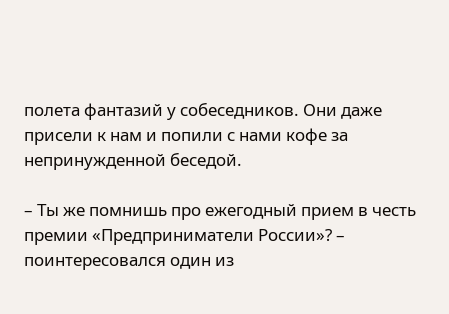полета фантазий у собеседников. Они даже присели к нам и попили с нами кофе за непринужденной беседой.

– Ты же помнишь про ежегодный прием в честь премии «Предприниматели России»? – поинтересовался один из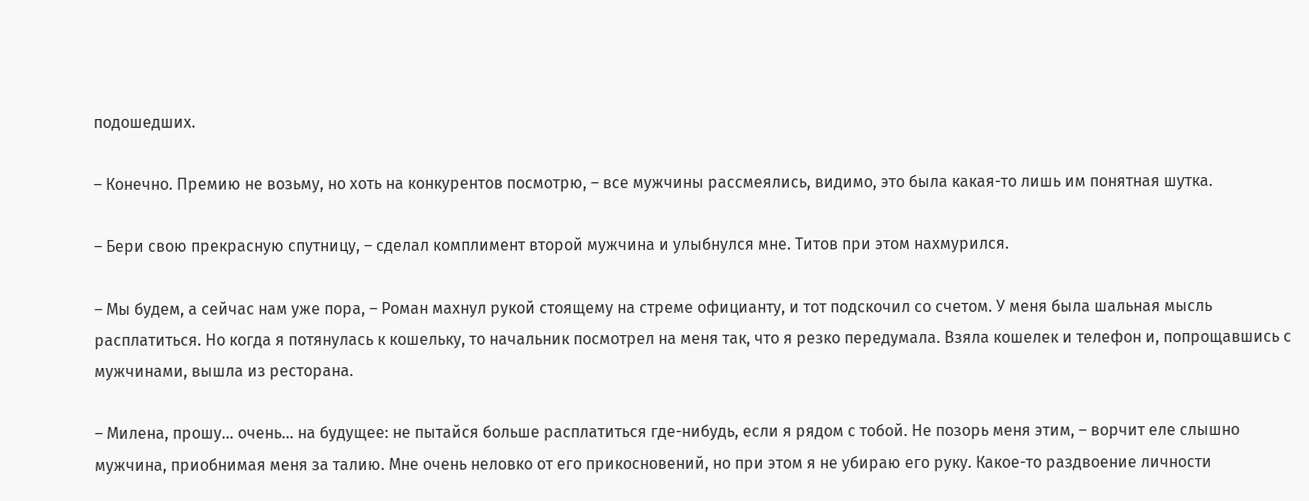подошедших.

– Конечно. Премию не возьму, но хоть на конкурентов посмотрю, – все мужчины рассмеялись, видимо, это была какая-то лишь им понятная шутка.

– Бери свою прекрасную спутницу, – сделал комплимент второй мужчина и улыбнулся мне. Титов при этом нахмурился.

– Мы будем, а сейчас нам уже пора, – Роман махнул рукой стоящему на стреме официанту, и тот подскочил со счетом. У меня была шальная мысль расплатиться. Но когда я потянулась к кошельку, то начальник посмотрел на меня так, что я резко передумала. Взяла кошелек и телефон и, попрощавшись с мужчинами, вышла из ресторана.

– Милена, прошу… очень… на будущее: не пытайся больше расплатиться где-нибудь, если я рядом с тобой. Не позорь меня этим, – ворчит еле слышно мужчина, приобнимая меня за талию. Мне очень неловко от его прикосновений, но при этом я не убираю его руку. Какое-то раздвоение личности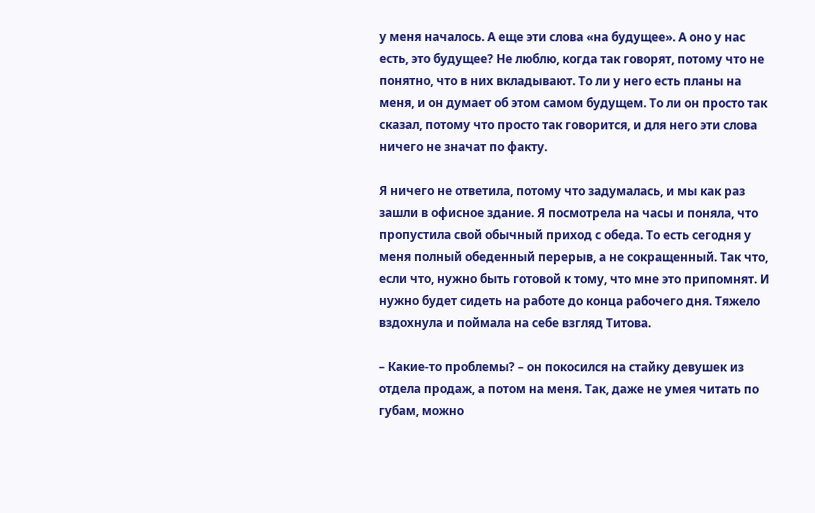у меня началось. А еще эти слова «на будущее». А оно у нас есть, это будущее? Не люблю, когда так говорят, потому что не понятно, что в них вкладывают. То ли у него есть планы на меня, и он думает об этом самом будущем. То ли он просто так сказал, потому что просто так говорится, и для него эти слова ничего не значат по факту.

Я ничего не ответила, потому что задумалась, и мы как раз зашли в офисное здание. Я посмотрела на часы и поняла, что пропустила свой обычный приход с обеда. То есть сегодня у меня полный обеденный перерыв, а не сокращенный. Так что, если что, нужно быть готовой к тому, что мне это припомнят. И нужно будет сидеть на работе до конца рабочего дня. Тяжело вздохнула и поймала на себе взгляд Титова.

– Какие-то проблемы? – он покосился на стайку девушек из отдела продаж, а потом на меня. Так, даже не умея читать по губам, можно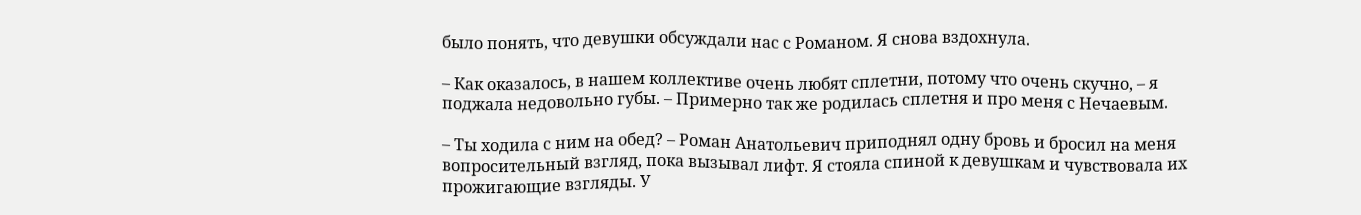было понять, что девушки обсуждали нас с Романом. Я снова вздохнула.

– Как оказалось, в нашем коллективе очень любят сплетни, потому что очень скучно, – я поджала недовольно губы. – Примерно так же родилась сплетня и про меня с Нечаевым.

– Ты ходила с ним на обед? – Роман Анатольевич приподнял одну бровь и бросил на меня вопросительный взгляд, пока вызывал лифт. Я стояла спиной к девушкам и чувствовала их прожигающие взгляды. У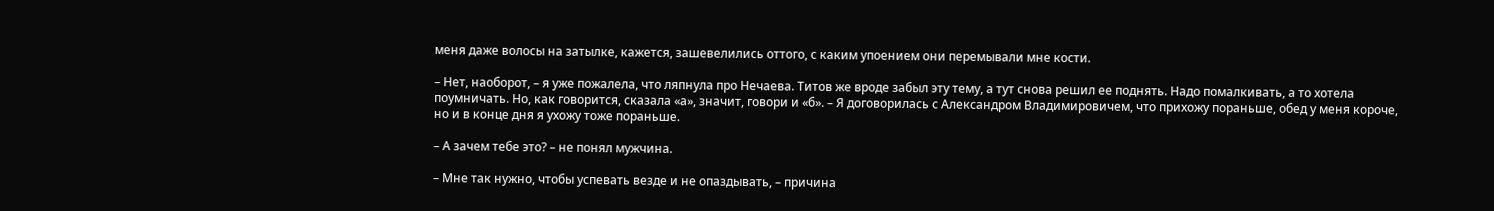меня даже волосы на затылке, кажется, зашевелились оттого, с каким упоением они перемывали мне кости.

– Нет, наоборот, – я уже пожалела, что ляпнула про Нечаева. Титов же вроде забыл эту тему, а тут снова решил ее поднять. Надо помалкивать, а то хотела поумничать. Но, как говорится, сказала «а», значит, говори и «б». – Я договорилась с Александром Владимировичем, что прихожу пораньше, обед у меня короче, но и в конце дня я ухожу тоже пораньше.

– А зачем тебе это? – не понял мужчина.

– Мне так нужно, чтобы успевать везде и не опаздывать, – причина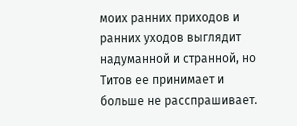моих ранних приходов и ранних уходов выглядит надуманной и странной, но Титов ее принимает и больше не расспрашивает.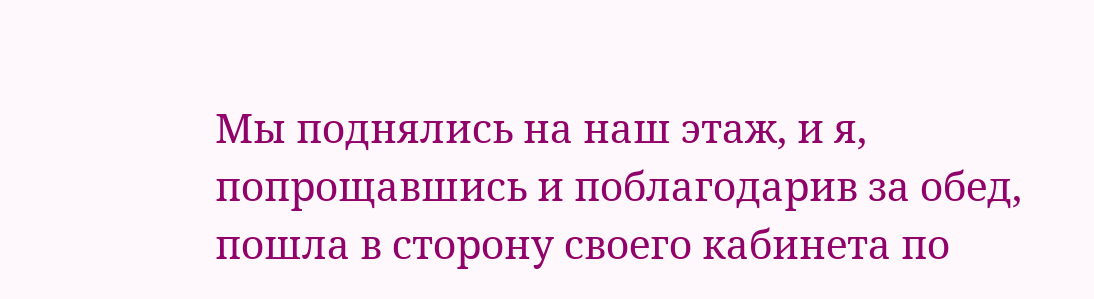Мы поднялись на наш этаж, и я, попрощавшись и поблагодарив за обед, пошла в сторону своего кабинета по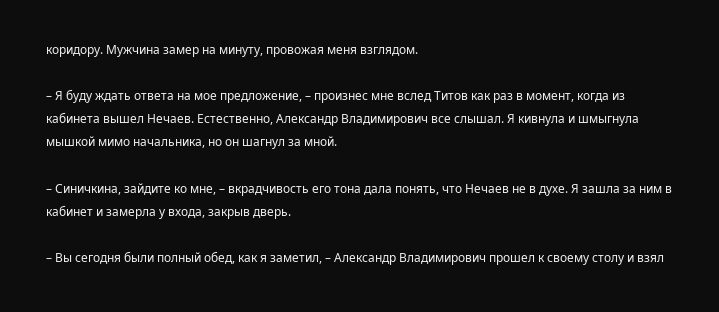коридору. Мужчина замер на минуту, провожая меня взглядом.

– Я буду ждать ответа на мое предложение, – произнес мне вслед Титов как раз в момент, когда из кабинета вышел Нечаев. Естественно, Александр Владимирович все слышал. Я кивнула и шмыгнула мышкой мимо начальника, но он шагнул за мной.

– Синичкина, зайдите ко мне, – вкрадчивость его тона дала понять, что Нечаев не в духе. Я зашла за ним в кабинет и замерла у входа, закрыв дверь.

– Вы сегодня были полный обед, как я заметил, – Александр Владимирович прошел к своему столу и взял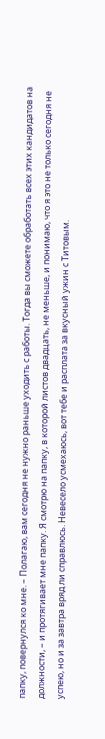папку, повернулся ко мне. – Полагаю, вам сегодня не нужно раньше уходить с работы. Тогда вы сможете обработать всех этих кандидатов на должности, – и протягивает мне папку. Я смотрю на папку, в которой листов двадцать, не меньше, и понимаю, что я это не только сегодня не успею, но и за завтра вряд ли справлюсь. Невесело усмехаюсь, вот тебе и расплата за вкусный ужин с Титовым.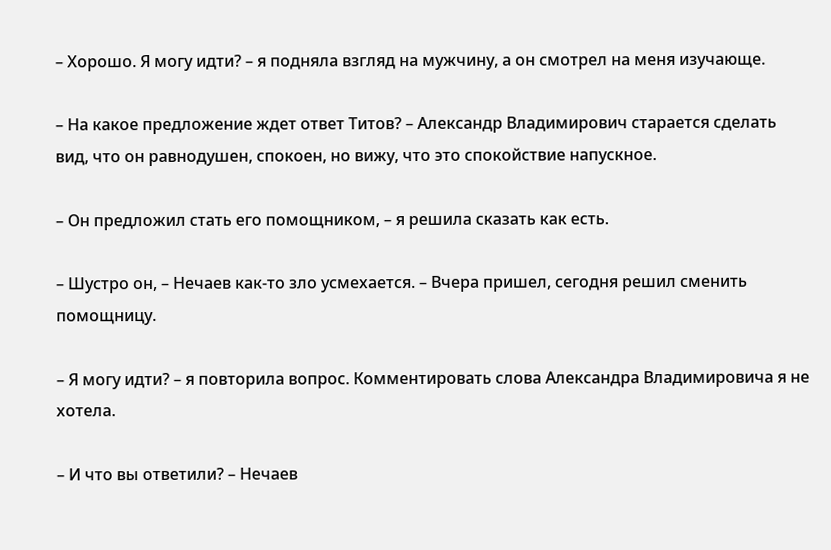– Хорошо. Я могу идти? – я подняла взгляд на мужчину, а он смотрел на меня изучающе.

– На какое предложение ждет ответ Титов? – Александр Владимирович старается сделать вид, что он равнодушен, спокоен, но вижу, что это спокойствие напускное.

– Он предложил стать его помощником, – я решила сказать как есть.

– Шустро он, – Нечаев как-то зло усмехается. – Вчера пришел, сегодня решил сменить помощницу.

– Я могу идти? – я повторила вопрос. Комментировать слова Александра Владимировича я не хотела.

– И что вы ответили? – Нечаев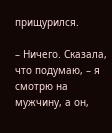прищурился.

– Ничего. Сказала, что подумаю, – я смотрю на мужчину, а он,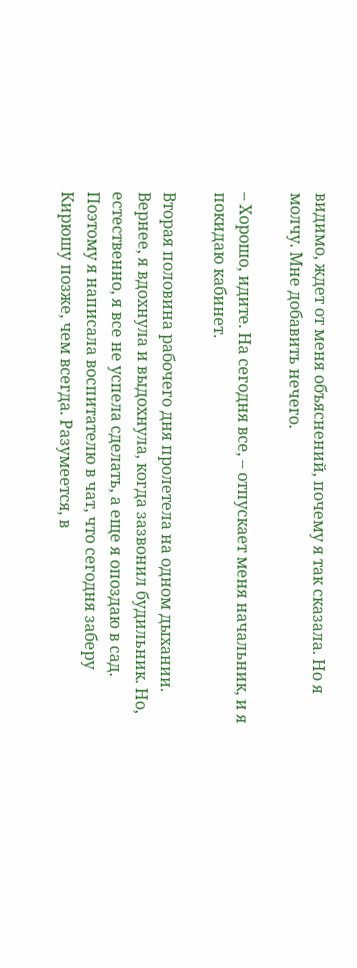видимо, ждет от меня объяснений, почему я так сказала. Но я молчу. Мне добавить нечего.

– Хорошо, идите. На сегодня все, – отпускает меня начальник, и я покидаю кабинет.

Вторая половина рабочего дня пролетела на одном дыхании. Вернее, я вдохнула и выдохнула, когда зазвонил будильник. Но, естественно, я все не успела сделать, а еще я опоздаю в сад. Поэтому я написала воспитателю в чат, что сегодня заберу Кирюшу позже, чем всегда. Разумеется, в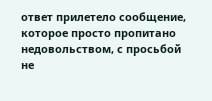ответ прилетело сообщение, которое просто пропитано недовольством, с просьбой не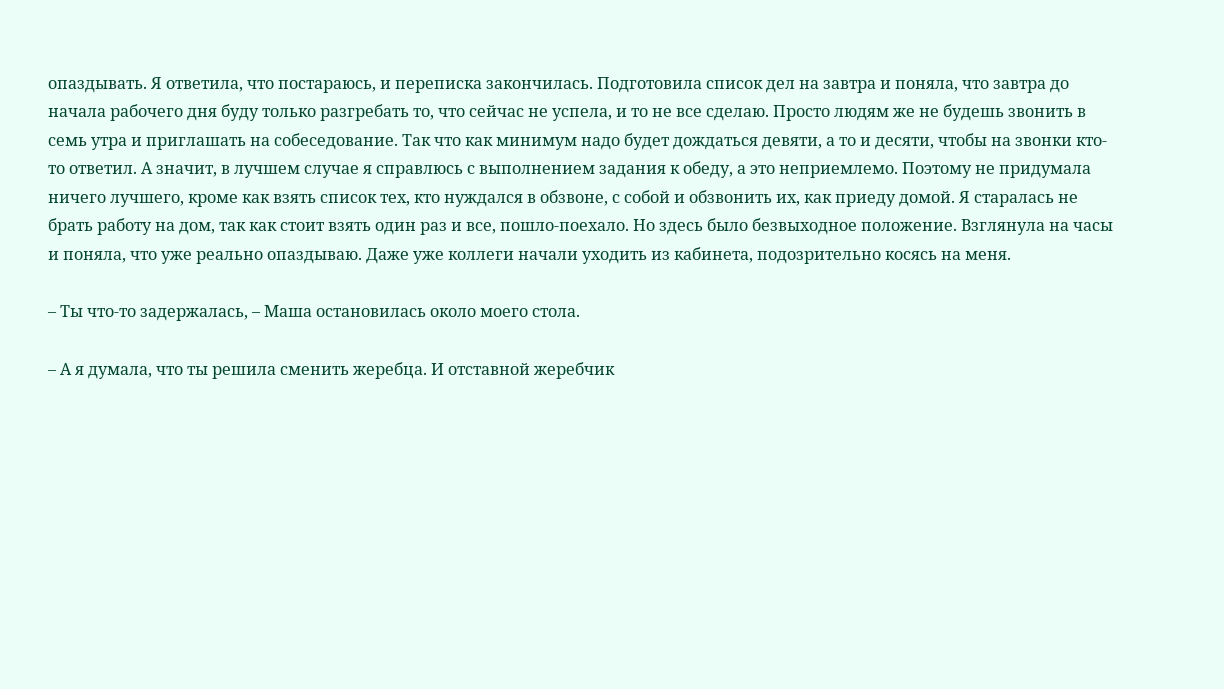опаздывать. Я ответила, что постараюсь, и переписка закончилась. Подготовила список дел на завтра и поняла, что завтра до начала рабочего дня буду только разгребать то, что сейчас не успела, и то не все сделаю. Просто людям же не будешь звонить в семь утра и приглашать на собеседование. Так что как минимум надо будет дождаться девяти, а то и десяти, чтобы на звонки кто-то ответил. А значит, в лучшем случае я справлюсь с выполнением задания к обеду, а это неприемлемо. Поэтому не придумала ничего лучшего, кроме как взять список тех, кто нуждался в обзвоне, с собой и обзвонить их, как приеду домой. Я старалась не брать работу на дом, так как стоит взять один раз и все, пошло-поехало. Но здесь было безвыходное положение. Взглянула на часы и поняла, что уже реально опаздываю. Даже уже коллеги начали уходить из кабинета, подозрительно косясь на меня.

– Ты что-то задержалась, – Маша остановилась около моего стола.

– А я думала, что ты решила сменить жеребца. И отставной жеребчик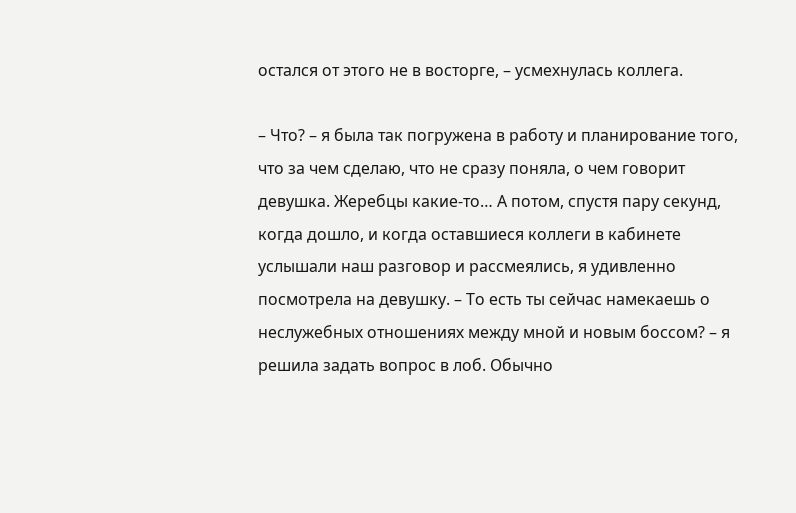остался от этого не в восторге, – усмехнулась коллега.

– Что? – я была так погружена в работу и планирование того, что за чем сделаю, что не сразу поняла, о чем говорит девушка. Жеребцы какие-то… А потом, спустя пару секунд, когда дошло, и когда оставшиеся коллеги в кабинете услышали наш разговор и рассмеялись, я удивленно посмотрела на девушку. – То есть ты сейчас намекаешь о неслужебных отношениях между мной и новым боссом? – я решила задать вопрос в лоб. Обычно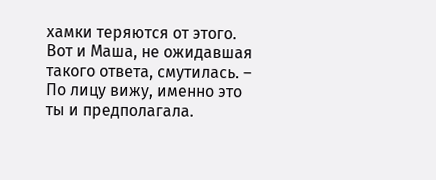хамки теряются от этого. Вот и Маша, не ожидавшая такого ответа, смутилась. – По лицу вижу, именно это ты и предполагала.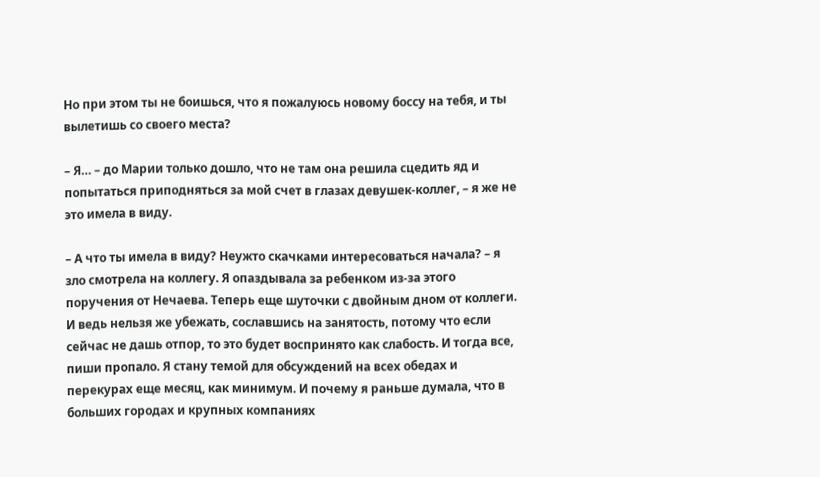Но при этом ты не боишься, что я пожалуюсь новому боссу на тебя, и ты вылетишь со своего места?

– Я… – до Марии только дошло, что не там она решила сцедить яд и попытаться приподняться за мой счет в глазах девушек-коллег, – я же не это имела в виду.

– А что ты имела в виду? Неужто скачками интересоваться начала? – я зло смотрела на коллегу. Я опаздывала за ребенком из-за этого поручения от Нечаева. Теперь еще шуточки с двойным дном от коллеги. И ведь нельзя же убежать, сославшись на занятость, потому что если сейчас не дашь отпор, то это будет воспринято как слабость. И тогда все, пиши пропало. Я стану темой для обсуждений на всех обедах и перекурах еще месяц, как минимум. И почему я раньше думала, что в больших городах и крупных компаниях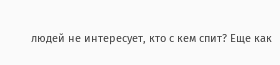людей не интересует, кто с кем спит? Еще как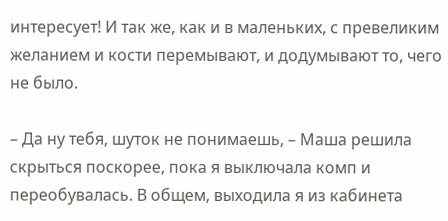интересует! И так же, как и в маленьких, с превеликим желанием и кости перемывают, и додумывают то, чего не было.

– Да ну тебя, шуток не понимаешь, – Маша решила скрыться поскорее, пока я выключала комп и переобувалась. В общем, выходила я из кабинета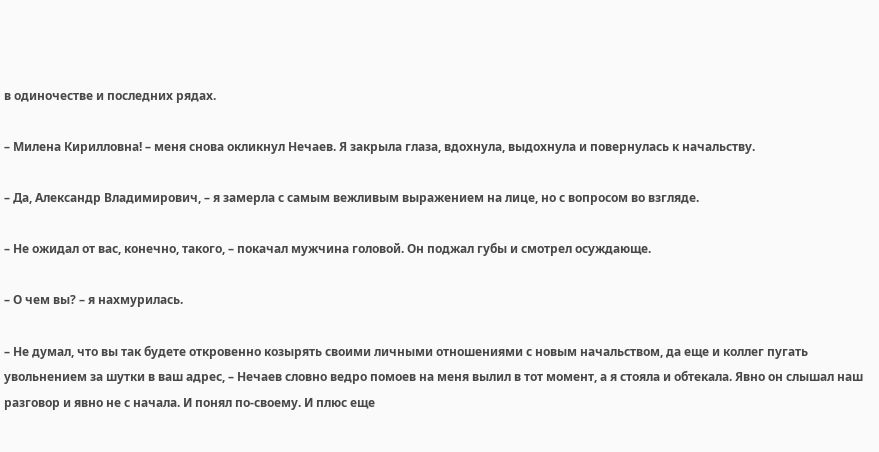в одиночестве и последних рядах.

– Милена Кирилловна! – меня снова окликнул Нечаев. Я закрыла глаза, вдохнула, выдохнула и повернулась к начальству.

– Да, Александр Владимирович, – я замерла с самым вежливым выражением на лице, но с вопросом во взгляде.

– Не ожидал от вас, конечно, такого, – покачал мужчина головой. Он поджал губы и смотрел осуждающе.

– О чем вы? – я нахмурилась.

– Не думал, что вы так будете откровенно козырять своими личными отношениями с новым начальством, да еще и коллег пугать увольнением за шутки в ваш адрес, – Нечаев словно ведро помоев на меня вылил в тот момент, а я стояла и обтекала. Явно он слышал наш разговор и явно не с начала. И понял по-своему. И плюс еще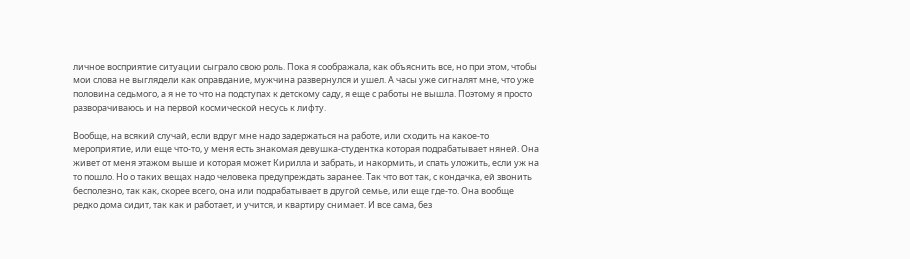личное восприятие ситуации сыграло свою роль. Пока я соображала, как объяснить все, но при этом, чтобы мои слова не выглядели как оправдание, мужчина развернулся и ушел. А часы уже сигналят мне, что уже половина седьмого, а я не то что на подступах к детскому саду, я еще с работы не вышла. Поэтому я просто разворачиваюсь и на первой космической несусь к лифту.

Вообще, на всякий случай, если вдруг мне надо задержаться на работе, или сходить на какое-то мероприятие, или еще что-то, у меня есть знакомая девушка-студентка которая подрабатывает няней. Она живет от меня этажом выше и которая может Кирилла и забрать, и накормить, и спать уложить, если уж на то пошло. Но о таких вещах надо человека предупреждать заранее. Так что вот так, с кондачка, ей звонить бесполезно, так как, скорее всего, она или подрабатывает в другой семье, или еще где-то. Она вообще редко дома сидит, так как и работает, и учится, и квартиру снимает. И все сама, без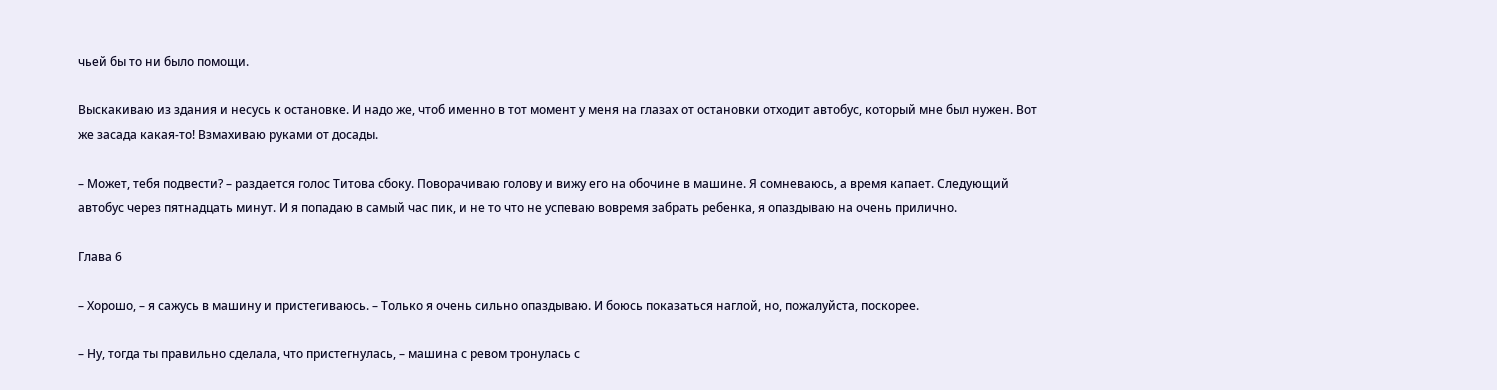чьей бы то ни было помощи.

Выскакиваю из здания и несусь к остановке. И надо же, чтоб именно в тот момент у меня на глазах от остановки отходит автобус, который мне был нужен. Вот же засада какая-то! Взмахиваю руками от досады.

– Может, тебя подвести? – раздается голос Титова сбоку. Поворачиваю голову и вижу его на обочине в машине. Я сомневаюсь, а время капает. Следующий автобус через пятнадцать минут. И я попадаю в самый час пик, и не то что не успеваю вовремя забрать ребенка, я опаздываю на очень прилично.

Глава 6

– Хорошо, – я сажусь в машину и пристегиваюсь. – Только я очень сильно опаздываю. И боюсь показаться наглой, но, пожалуйста, поскорее.

– Ну, тогда ты правильно сделала, что пристегнулась, – машина с ревом тронулась с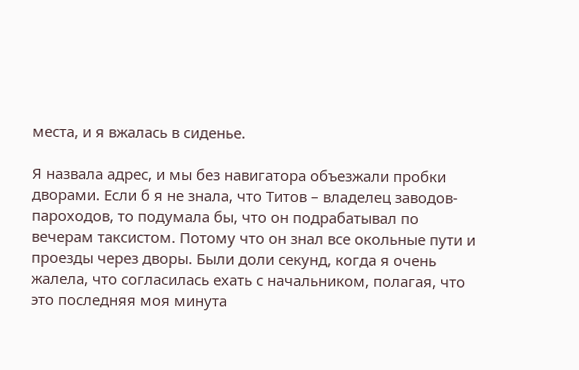места, и я вжалась в сиденье.

Я назвала адрес, и мы без навигатора объезжали пробки дворами. Если б я не знала, что Титов – владелец заводов-пароходов, то подумала бы, что он подрабатывал по вечерам таксистом. Потому что он знал все окольные пути и проезды через дворы. Были доли секунд, когда я очень жалела, что согласилась ехать с начальником, полагая, что это последняя моя минута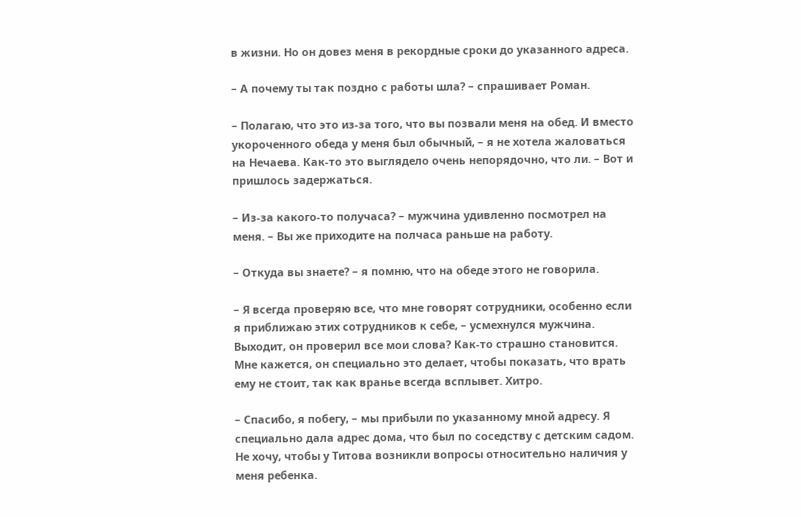в жизни. Но он довез меня в рекордные сроки до указанного адреса.

– А почему ты так поздно с работы шла? – спрашивает Роман.

– Полагаю, что это из-за того, что вы позвали меня на обед. И вместо укороченного обеда у меня был обычный, – я не хотела жаловаться на Нечаева. Как-то это выглядело очень непорядочно, что ли. – Вот и пришлось задержаться.

– Из-за какого-то получаса? – мужчина удивленно посмотрел на меня. – Вы же приходите на полчаса раньше на работу.

– Откуда вы знаете? – я помню, что на обеде этого не говорила.

– Я всегда проверяю все, что мне говорят сотрудники, особенно если я приближаю этих сотрудников к себе, – усмехнулся мужчина. Выходит, он проверил все мои слова? Как-то страшно становится. Мне кажется, он специально это делает, чтобы показать, что врать ему не стоит, так как вранье всегда всплывет. Хитро.

– Спасибо, я побегу, – мы прибыли по указанному мной адресу. Я специально дала адрес дома, что был по соседству с детским садом. Не хочу, чтобы у Титова возникли вопросы относительно наличия у меня ребенка.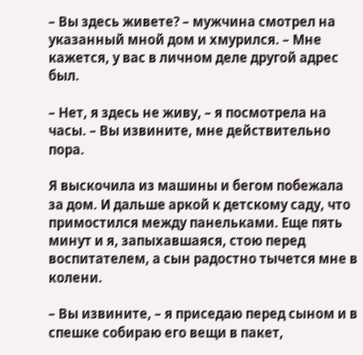– Вы здесь живете? – мужчина смотрел на указанный мной дом и хмурился. – Мне кажется, у вас в личном деле другой адрес был.

– Нет, я здесь не живу, – я посмотрела на часы. – Вы извините, мне действительно пора.

Я выскочила из машины и бегом побежала за дом. И дальше аркой к детскому саду, что примостился между панельками. Еще пять минут и я, запыхавшаяся, стою перед воспитателем, а сын радостно тычется мне в колени.

– Вы извините, – я приседаю перед сыном и в спешке собираю его вещи в пакет,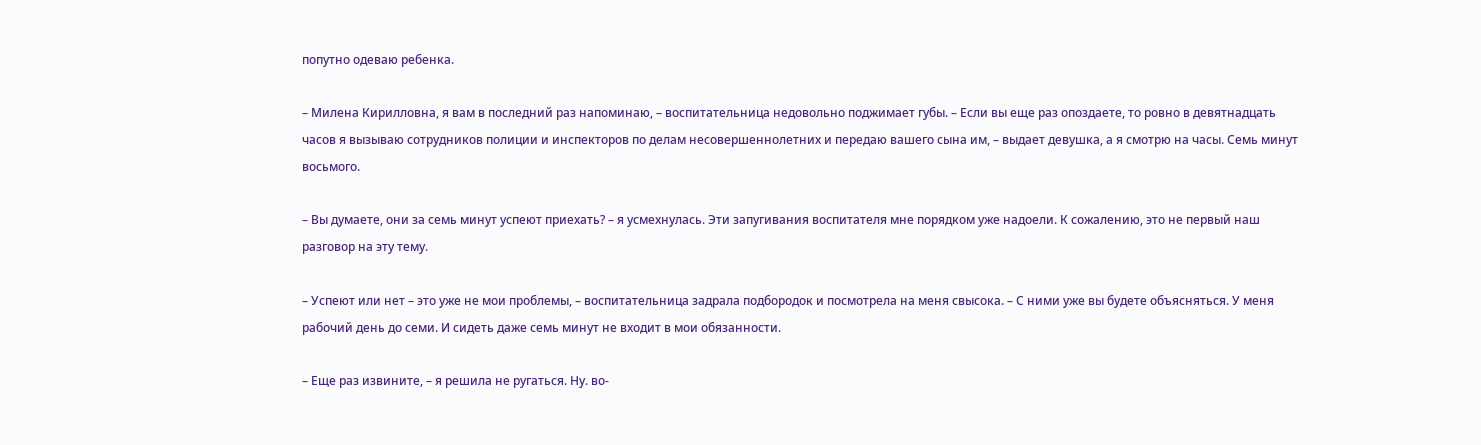попутно одеваю ребенка.

– Милена Кирилловна, я вам в последний раз напоминаю, – воспитательница недовольно поджимает губы. – Если вы еще раз опоздаете, то ровно в девятнадцать часов я вызываю сотрудников полиции и инспекторов по делам несовершеннолетних и передаю вашего сына им, – выдает девушка, а я смотрю на часы. Семь минут восьмого.

– Вы думаете, они за семь минут успеют приехать? – я усмехнулась. Эти запугивания воспитателя мне порядком уже надоели. К сожалению, это не первый наш разговор на эту тему.

– Успеют или нет – это уже не мои проблемы, – воспитательница задрала подбородок и посмотрела на меня свысока. – С ними уже вы будете объясняться. У меня рабочий день до семи. И сидеть даже семь минут не входит в мои обязанности.

– Еще раз извините, – я решила не ругаться. Ну. во-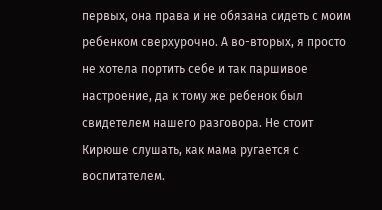первых, она права и не обязана сидеть с моим ребенком сверхурочно. А во-вторых, я просто не хотела портить себе и так паршивое настроение, да к тому же ребенок был свидетелем нашего разговора. Не стоит Кирюше слушать, как мама ругается с воспитателем.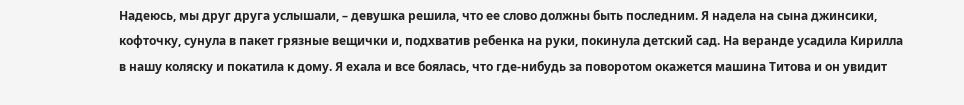Надеюсь, мы друг друга услышали, – девушка решила, что ее слово должны быть последним. Я надела на сына джинсики, кофточку, сунула в пакет грязные вещички и, подхватив ребенка на руки, покинула детский сад. На веранде усадила Кирилла в нашу коляску и покатила к дому. Я ехала и все боялась, что где-нибудь за поворотом окажется машина Титова и он увидит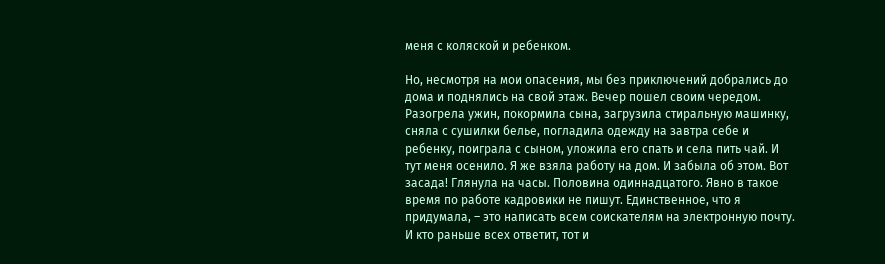меня с коляской и ребенком.

Но, несмотря на мои опасения, мы без приключений добрались до дома и поднялись на свой этаж. Вечер пошел своим чередом. Разогрела ужин, покормила сына, загрузила стиральную машинку, сняла с сушилки белье, погладила одежду на завтра себе и ребенку, поиграла с сыном, уложила его спать и села пить чай. И тут меня осенило. Я же взяла работу на дом. И забыла об этом. Вот засада! Глянула на часы. Половина одиннадцатого. Явно в такое время по работе кадровики не пишут. Единственное, что я придумала, – это написать всем соискателям на электронную почту. И кто раньше всех ответит, тот и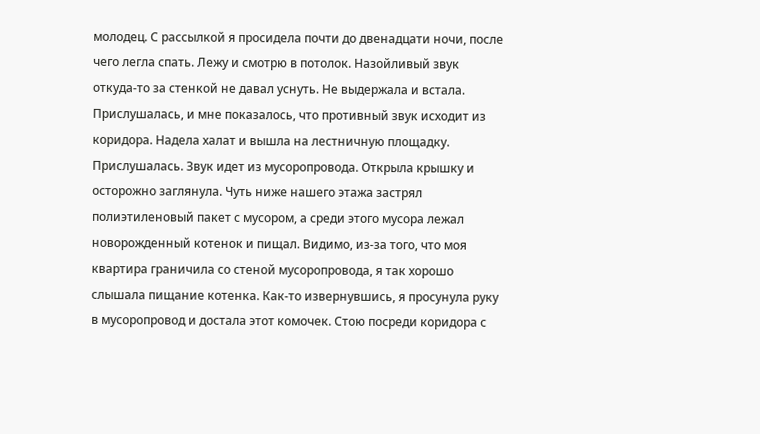молодец. С рассылкой я просидела почти до двенадцати ночи, после чего легла спать. Лежу и смотрю в потолок. Назойливый звук откуда-то за стенкой не давал уснуть. Не выдержала и встала. Прислушалась, и мне показалось, что противный звук исходит из коридора. Надела халат и вышла на лестничную площадку. Прислушалась. Звук идет из мусоропровода. Открыла крышку и осторожно заглянула. Чуть ниже нашего этажа застрял полиэтиленовый пакет с мусором, а среди этого мусора лежал новорожденный котенок и пищал. Видимо, из-за того, что моя квартира граничила со стеной мусоропровода, я так хорошо слышала пищание котенка. Как-то извернувшись, я просунула руку в мусоропровод и достала этот комочек. Стою посреди коридора с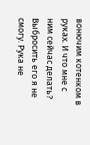вонючим котенком в руках. И что мне с ним сейчас делать? Выбросить его я не смогу. Рука не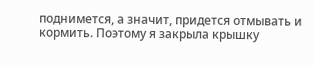поднимется, а значит, придется отмывать и кормить. Поэтому я закрыла крышку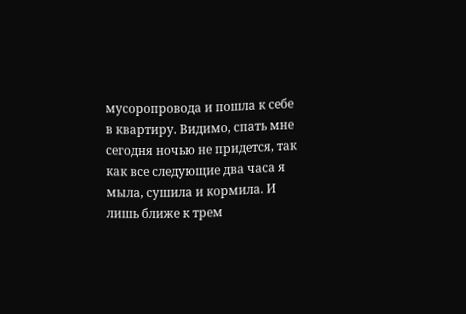мусоропровода и пошла к себе в квартиру. Видимо, спать мне сегодня ночью не придется, так как все следующие два часа я мыла, сушила и кормила. И лишь ближе к трем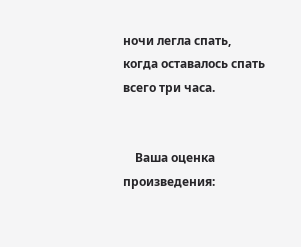ночи легла спать, когда оставалось спать всего три часа.


    Ваша оценка произведения: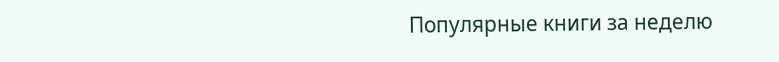Популярные книги за неделю